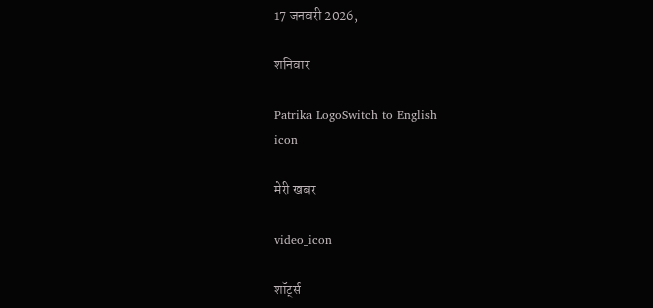17 जनवरी 2026,

शनिवार

Patrika LogoSwitch to English
icon

मेरी खबर

video_icon

शॉर्ट्स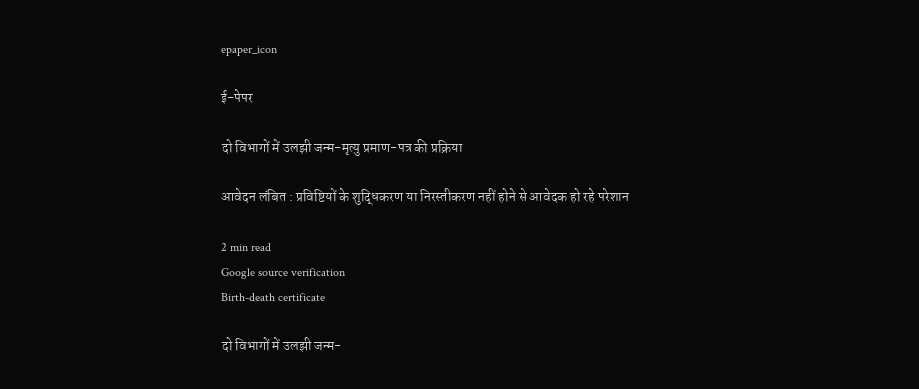epaper_icon

ई-पेपर

दो विभागों में उलझी जन्म-मृत्यु प्रमाण-पत्र की प्रक्रिया

आवेदन लंबित : प्रविष्टियों के शुद्धिकरण या निरस्तीकरण नहीं होने से आवेदक हो रहे परेशान

2 min read
Google source verification
Birth-death certificate

दो विभागों में उलझी जन्म-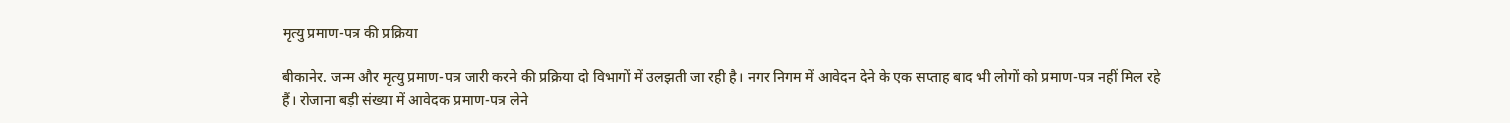मृत्यु प्रमाण-पत्र की प्रक्रिया

बीकानेर. जन्म और मृत्यु प्रमाण-पत्र जारी करने की प्रक्रिया दो विभागों में उलझती जा रही है। नगर निगम में आवेदन देने के एक सप्ताह बाद भी लोगों को प्रमाण-पत्र नहीं मिल रहे हैं। रोजाना बड़ी संख्या में आवेदक प्रमाण-पत्र लेने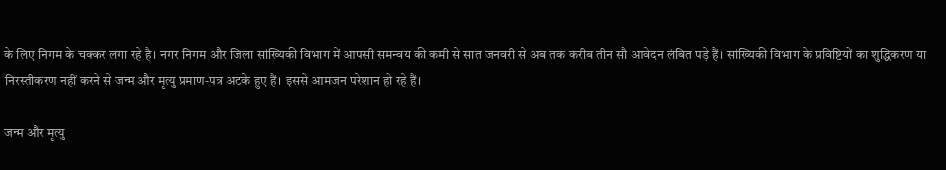के लिए निगम के चक्कर लगा रहे है। नगर निगम और जिला सांख्यिकी विभाग में आपसी समन्वय की कमी से सात जनवरी से अब तक करीब तीन सौ आवेदन लंबित पड़े हैं। सांख्यिकी विभाग के प्रविष्टियों का शुद्धिकरण या निरस्तीकरण नहीं करने से जन्म और मृत्यु प्रमाण-पत्र अटके हुए हैं। इससे आमजन परेशान हो रहे हैं।

जन्म और मृत्यु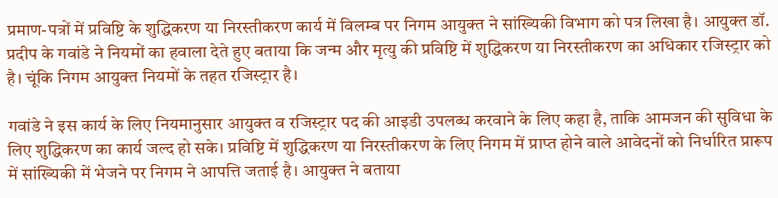प्रमाण-पत्रों में प्रविष्टि के शुद्धिकरण या निरस्तीकरण कार्य में विलम्ब पर निगम आयुक्त ने सांख्यिकी विभाग को पत्र लिखा है। आयुक्त डॉ. प्रदीप के गवांडे ने नियमों का हवाला देते हुए बताया कि जन्म और मृत्यु की प्रविष्टि में शुद्धिकरण या निरस्तीकरण का अधिकार रजिस्ट्रार को है। चूंकि निगम आयुक्त नियमों के तहत रजिस्ट्रार है।

गवांडे ने इस कार्य के लिए नियमानुसार आयुक्त व रजिस्ट्रार पद की आइडी उपलब्ध करवाने के लिए कहा है, ताकि आमजन की सुविधा के लिए शुद्धिकरण का कार्य जल्द हो सके। प्रविष्टि में शुद्धिकरण या निरस्तीकरण के लिए निगम में प्राप्त होने वाले आवेदनों को निर्धारित प्रारूप में सांख्यिकी में भेजने पर निगम ने आपत्ति जताई है। आयुक्त ने बताया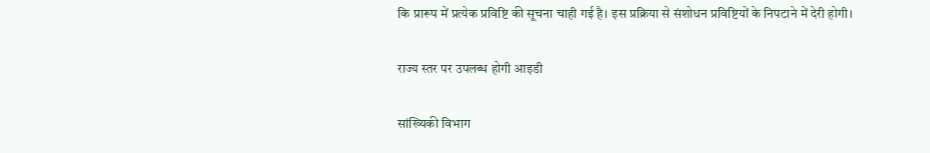कि प्रारूप में प्रत्येक प्रविष्टि की सूचना चाही गई है। इस प्रक्रिया से संशोधन प्रविष्टियों के निपटाने में देरी होगी।

राज्य स्तर पर उपलब्ध होगी आइडी

सांख्यिकी विभाग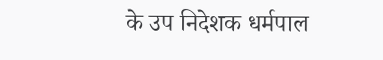के उप निदेशक धर्मपाल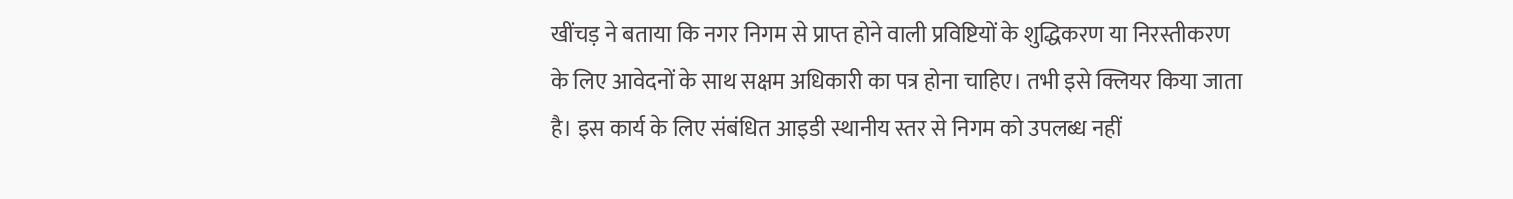खींचड़ ने बताया कि नगर निगम से प्राप्त होने वाली प्रविष्टियों के शुद्धिकरण या निरस्तीकरण के लिए आवेदनों के साथ सक्षम अधिकारी का पत्र होना चाहिए। तभी इसे क्लियर किया जाता है। इस कार्य के लिए संबंधित आइडी स्थानीय स्तर से निगम को उपलब्ध नहीं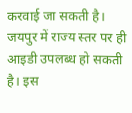करवाई जा सकती है। जयपुर में राज्य स्तर पर ही आइडी उपलब्ध हो सकती है। इस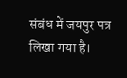संबंध में जयपुर पत्र लिखा गया है।